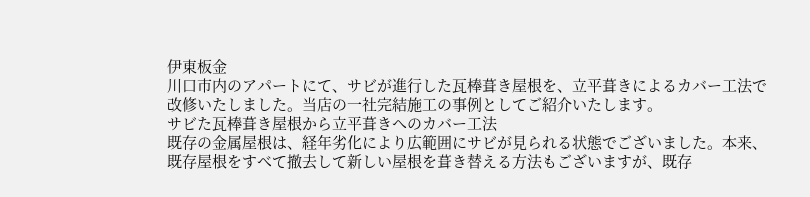伊東板金
川口市内のアパートにて、サビが進行した瓦棒葺き屋根を、立平葺きによるカバー工法で改修いたしました。当店の一社完結施工の事例としてご紹介いたします。
サビた瓦棒葺き屋根から立平葺きへのカバー工法
既存の金属屋根は、経年劣化により広範囲にサビが見られる状態でございました。本来、既存屋根をすべて撤去して新しい屋根を葺き替える方法もございますが、既存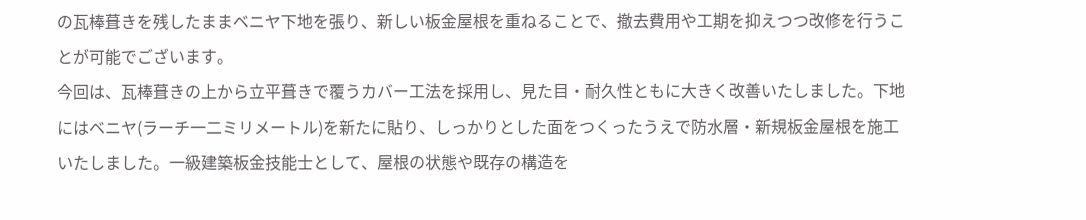の瓦棒葺きを残したままベニヤ下地を張り、新しい板金屋根を重ねることで、撤去費用や工期を抑えつつ改修を行うことが可能でございます。
今回は、瓦棒葺きの上から立平葺きで覆うカバー工法を採用し、見た目・耐久性ともに大きく改善いたしました。下地にはベニヤ(ラーチ一二ミリメートル)を新たに貼り、しっかりとした面をつくったうえで防水層・新規板金屋根を施工いたしました。一級建築板金技能士として、屋根の状態や既存の構造を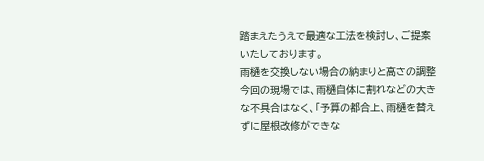踏まえたうえで最適な工法を検討し、ご提案いたしております。
雨樋を交換しない場合の納まりと高さの調整
今回の現場では、雨樋自体に割れなどの大きな不具合はなく、「予算の都合上、雨樋を替えずに屋根改修ができな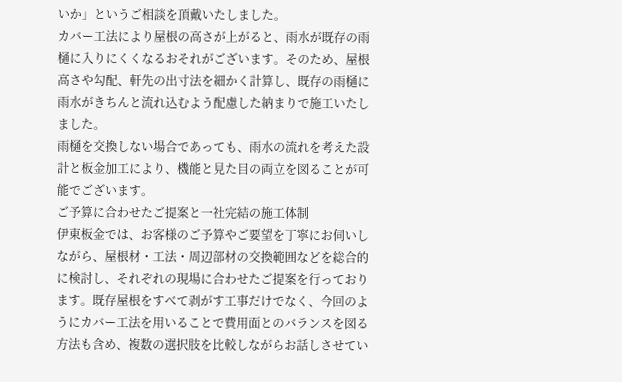いか」というご相談を頂戴いたしました。
カバー工法により屋根の高さが上がると、雨水が既存の雨樋に入りにくくなるおそれがございます。そのため、屋根高さや勾配、軒先の出寸法を細かく計算し、既存の雨樋に雨水がきちんと流れ込むよう配慮した納まりで施工いたしました。
雨樋を交換しない場合であっても、雨水の流れを考えた設計と板金加工により、機能と見た目の両立を図ることが可能でございます。
ご予算に合わせたご提案と一社完結の施工体制
伊東板金では、お客様のご予算やご要望を丁寧にお伺いしながら、屋根材・工法・周辺部材の交換範囲などを総合的に検討し、それぞれの現場に合わせたご提案を行っております。既存屋根をすべて剥がす工事だけでなく、今回のようにカバー工法を用いることで費用面とのバランスを図る方法も含め、複数の選択肢を比較しながらお話しさせてい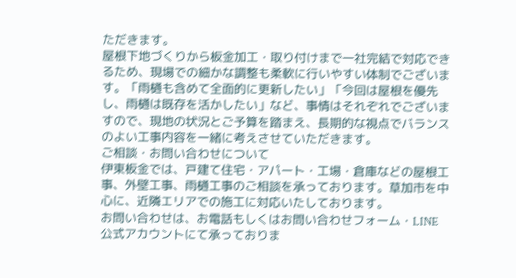ただきます。
屋根下地づくりから板金加工・取り付けまで一社完結で対応できるため、現場での細かな調整も柔軟に行いやすい体制でございます。「雨樋も含めて全面的に更新したい」「今回は屋根を優先し、雨樋は既存を活かしたい」など、事情はそれぞれでございますので、現地の状況とご予算を踏まえ、長期的な視点でバランスのよい工事内容を一緒に考えさせていただきます。
ご相談・お問い合わせについて
伊東板金では、戸建て住宅・アパート・工場・倉庫などの屋根工事、外壁工事、雨樋工事のご相談を承っております。草加市を中心に、近隣エリアでの施工に対応いたしております。
お問い合わせは、お電話もしくはお問い合わせフォーム・LINE公式アカウントにて承っておりま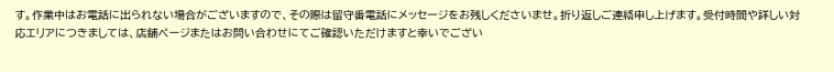す。作業中はお電話に出られない場合がございますので、その際は留守番電話にメッセージをお残しくださいませ。折り返しご連絡申し上げます。受付時間や詳しい対応エリアにつきましては、店舗ページまたはお問い合わせにてご確認いただけますと幸いでござい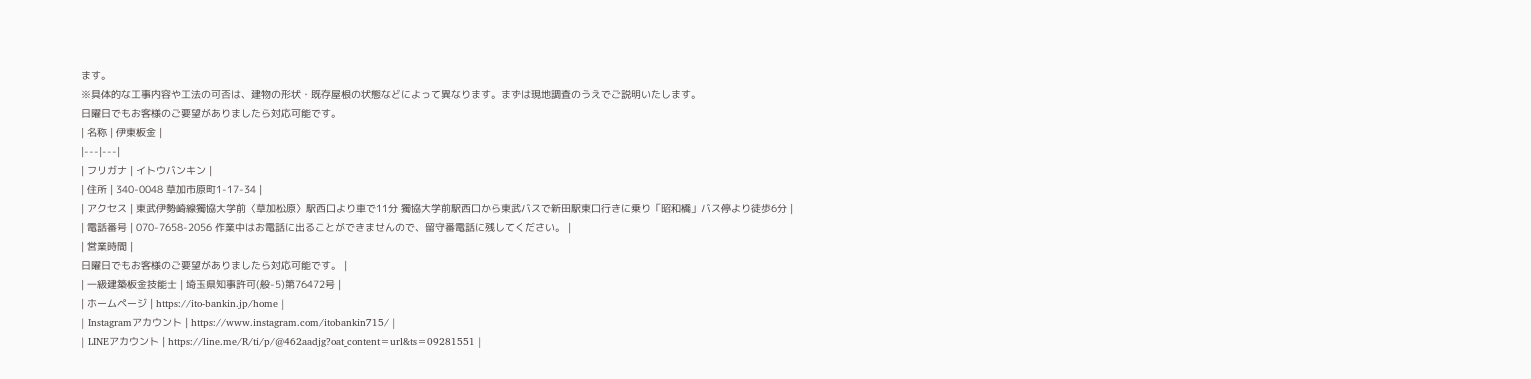ます。
※具体的な工事内容や工法の可否は、建物の形状・既存屋根の状態などによって異なります。まずは現地調査のうえでご説明いたします。
日曜日でもお客様のご要望がありましたら対応可能です。
| 名称 | 伊東板金 |
|---|---|
| フリガナ | イトウバンキン |
| 住所 | 340-0048 草加市原町1-17-34 |
| アクセス | 東武伊勢崎線獨協大学前〈草加松原〉駅西口より車で11分 獨協大学前駅西口から東武バスで新田駅東口行きに乗り「昭和橋」バス停より徒歩6分 |
| 電話番号 | 070-7658-2056 作業中はお電話に出ることができませんので、留守番電話に残してください。 |
| 営業時間 |
日曜日でもお客様のご要望がありましたら対応可能です。 |
| 一級建築板金技能士 | 埼玉県知事許可(般-5)第76472号 |
| ホームページ | https://ito-bankin.jp/home |
| Instagramアカウント | https://www.instagram.com/itobankin715/ |
| LINEアカウント | https://line.me/R/ti/p/@462aadjg?oat_content=url&ts=09281551 |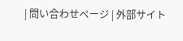| 問い合わせページ | 外部サイト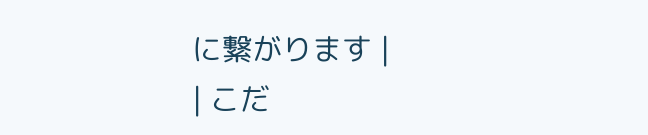に繋がります |
| こだ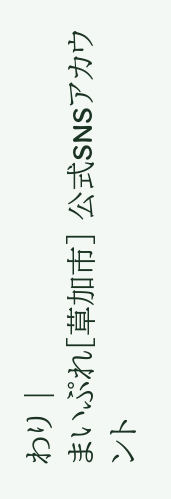わり |
まいぷれ[草加市] 公式SNSアカウント